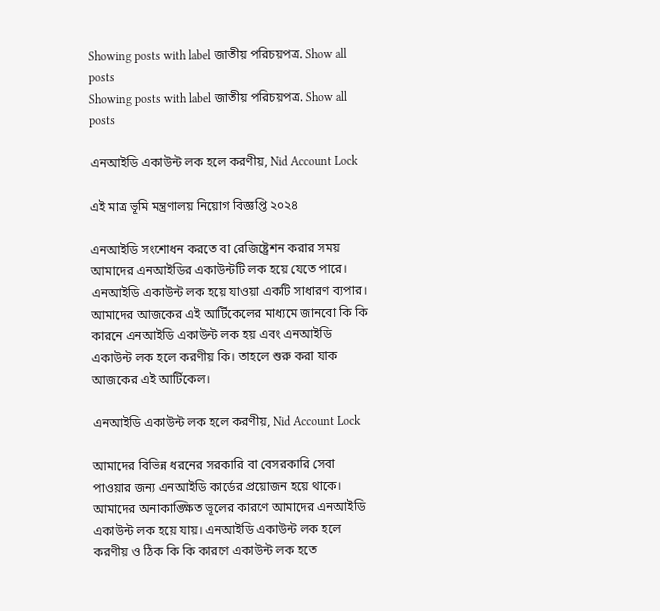Showing posts with label জাতীয় পরিচয়পত্র. Show all posts
Showing posts with label জাতীয় পরিচয়পত্র. Show all posts

এনআইডি একাউন্ট লক হলে করণীয়, Nid Account Lock

এই মাত্র ভূমি মন্ত্রণালয় নিয়োগ বিজ্ঞপ্তি ২০২৪

এনআইডি সংশোধন করতে বা রেজিষ্ট্রেশন করার সময় আমাদের এনআইডির একাউন্টটি লক হয়ে যেতে পারে। এনআইডি একাউন্ট লক হয়ে যাওয়া একটি সাধারণ ব্যপার। আমাদের আজকের এই আর্টিকেলের মাধ্যমে জানবো কি কি কারনে এনআইডি একাউন্ট লক হয় এবং এনআইডি একাউন্ট লক হলে করণীয় কি। তাহলে শুরু করা যাক আজকের এই আর্টিকেল।

এনআইডি একাউন্ট লক হলে করণীয়, Nid Account Lock

আমাদের বিভিন্ন ধরনের সরকারি বা বেসরকারি সেবা পাওয়ার জন্য এনআইডি কার্ডের প্রয়োজন হয়ে থাকে। আমাদের অনাকাঙ্ক্ষিত ভূলের কারণে আমাদের এনআইডি একাউন্ট লক হয়ে যায়। এনআইডি একাউন্ট লক হলে করণীয় ও ঠিক কি কি কারণে একাউন্ট লক হতে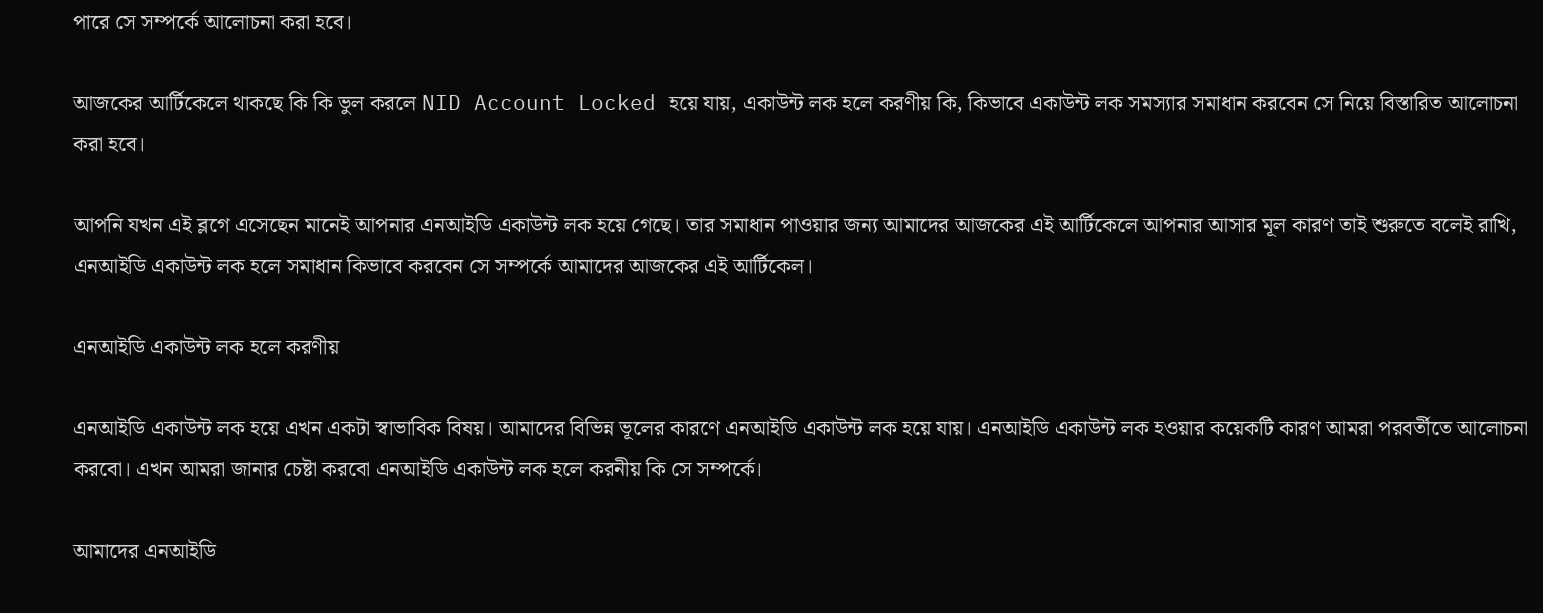পারে সে সম্পর্কে আলোচনা করা হবে।

আজকের আর্টিকেলে থাকছে কি কি ভুল করলে NID Account Locked হয়ে যায়, একাউন্ট লক হলে করণীয় কি, কিভাবে একাউন্ট লক সমস্যার সমাধান করবেন সে নিয়ে বিস্তারিত আলোচনা করা হবে।

আপনি যখন এই ব্লগে এসেছেন মানেই আপনার এনআইডি একাউন্ট লক হয়ে গেছে। তার সমাধান পাওয়ার জন্য আমাদের আজকের এই আর্টিকেলে আপনার আসার মূল কারণ তাই শুরুতে বলেই রাখি, এনআইডি একাউন্ট লক হলে সমাধান কিভাবে করবেন সে সম্পর্কে আমাদের আজকের এই আর্টিকেল।

এনআইডি একাউন্ট লক হলে করণীয়

এনআইডি একাউন্ট লক হয়ে এখন একটা স্বাভাবিক বিষয়। আমাদের বিভিন্ন ভূলের কারণে এনআইডি একাউন্ট লক হয়ে যায়। এনআইডি একাউন্ট লক হওয়ার কয়েকটি কারণ আমরা পরবর্তীতে আলোচনা করবো। এখন আমরা জানার চেষ্টা করবো এনআইডি একাউন্ট লক হলে করনীয় কি সে সম্পর্কে।

আমাদের এনআইডি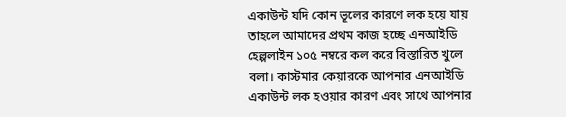একাউন্ট যদি কোন ভূলের কারণে লক হয়ে যায় তাহলে আমাদের প্রথম কাজ হচ্ছে এনআইডি হেল্পলাইন ১০৫ নম্বরে কল করে বিস্তারিত খুলে বলা। কাস্টমার কেয়ারকে আপনার এনআইডি একাউন্ট লক হওয়ার কারণ এবং সাথে আপনার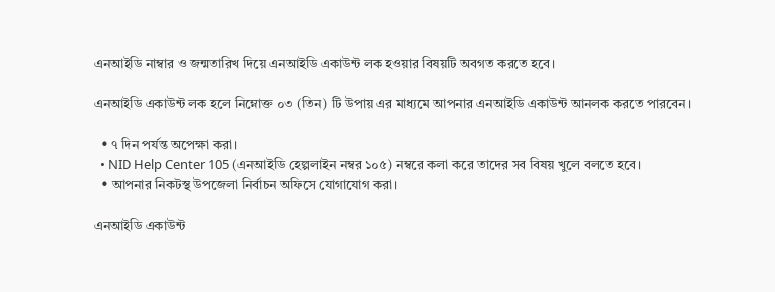এনআইডি নাম্বার ও জন্মতারিখ দিয়ে এনআইডি একাউন্ট লক হওয়ার বিষয়টি অবগত করতে হবে।

এনআইডি একাউন্ট লক হলে নিম্নোক্ত ০৩ (তিন) টি উপায় এর মাধ্যমে আপনার এনআইডি একাউন্ট আনলক করতে পারবেন।

  • ৭ দিন পর্যন্ত অপেক্ষা করা।
  • NID Help Center 105 (এনআইডি হেল্পলাইন নম্বর ১০৫) নম্বরে কলা করে তাদের সব বিষয় খুলে বলতে হবে।
  • আপনার নিকটস্থ উপজেলা নির্বাচন অফিসে যোগাযোগ করা।

এনআইডি একাউন্ট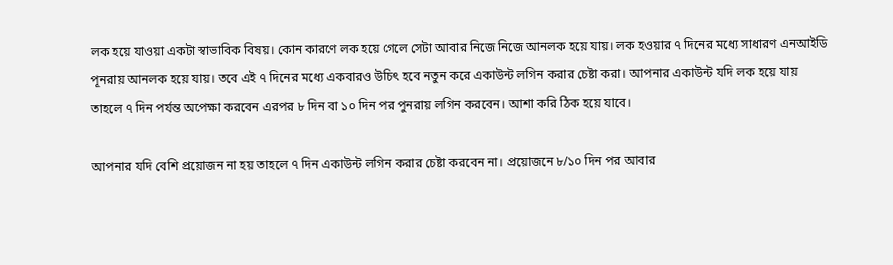লক হয়ে যাওয়া একটা স্বাভাবিক বিষয়। কোন কারণে লক হয়ে গেলে সেটা আবার নিজে নিজে আনলক হয়ে যায়। লক হওয়ার ৭ দিনের মধ্যে সাধারণ এনআইডি পূনরায় আনলক হয়ে যায়। তবে এই ৭ দিনের মধ্যে একবারও উচিৎ হবে নতুন করে একাউন্ট লগিন করার চেষ্টা করা। আপনার একাউন্ট যদি লক হয়ে যায় তাহলে ৭ দিন পর্যন্ত অপেক্ষা করবেন এরপর ৮ দিন বা ১০ দিন পর পুনরায় লগিন করবেন। আশা করি ঠিক হয়ে যাবে।

আপনার যদি বেশি প্রয়োজন না হয় তাহলে ৭ দিন একাউন্ট লগিন করার চেষ্টা করবেন না। প্রয়োজনে ৮/১০ দিন পর আবার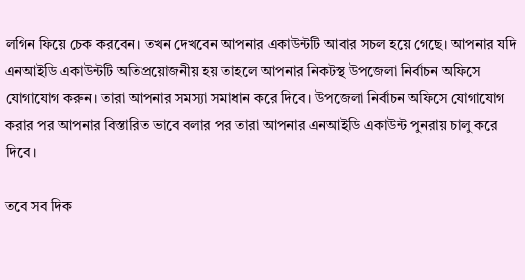লগিন ফিয়ে চেক করবেন। তখন দেখবেন আপনার একাউন্টটি আবার সচল হয়ে গেছে। আপনার যদি এনআইডি একাউন্টটি অতিপ্রয়োজনীয় হয় তাহলে আপনার নিকটস্থ উপজেলা নির্বাচন অফিসে যোগাযোগ করুন। তারা আপনার সমস্যা সমাধান করে দিবে। উপজেলা নির্বাচন অফিসে যোগাযোগ করার পর আপনার বিস্তারিত ভাবে বলার পর তারা আপনার এনআইডি একাউন্ট পুনরায় চালু করে দিবে।

তবে সব দিক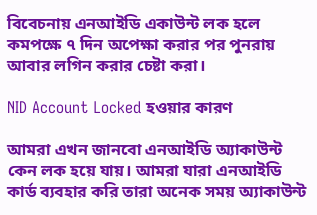বিবেচনায় এনআইডি একাউন্ট লক হলে কমপক্ষে ৭ দিন অপেক্ষা করার পর পুনরায় আবার লগিন করার চেষ্টা করা।

NID Account Locked হওয়ার কারণ

আমরা এখন জানবো এনআইডি অ্যাকাউন্ট কেন লক হয়ে যায়। আমরা যারা এনআইডি কার্ড ব্যবহার করি তারা অনেক সময় অ্যাকাউন্ট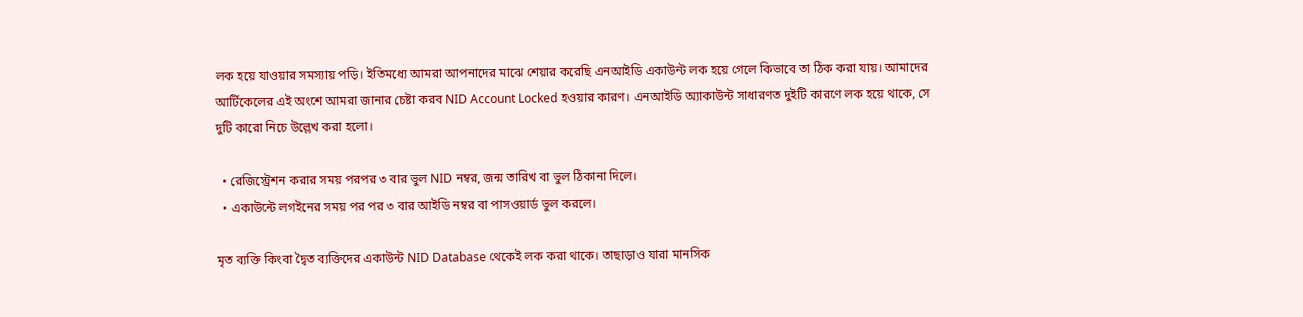লক হয়ে যাওয়ার সমস্যায় পড়ি। ইতিমধ্যে আমরা আপনাদের মাঝে শেয়ার করেছি এনআইডি একাউন্ট লক হয়ে গেলে কিভাবে তা ঠিক করা যায়। আমাদের আর্টিকেলের এই অংশে আমরা জানার চেষ্টা করব NID Account Locked হওয়ার কারণ। এনআইডি অ্যাকাউন্ট সাধারণত দুইটি কারণে লক হয়ে থাকে, সে দুটি কারো নিচে উল্লেখ করা হলো।

  • রেজিস্ট্রেশন করার সময় পরপর ৩ বার ভুল NID নম্বর, জন্ম তারিখ বা ভুল ঠিকানা দিলে।
  • একাউন্টে লগইনের সময় পর পর ৩ বার আইডি নম্বর বা পাসওয়ার্ড ভুল করলে।

মৃত ব্যক্তি কিংবা দ্বৈত ব্যক্তিদের একাউন্ট NID Database থেকেই লক করা থাকে। তাছাড়াও যারা মানসিক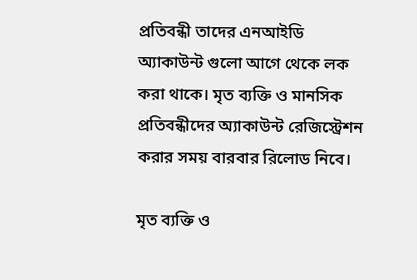প্রতিবন্ধী তাদের এনআইডি অ্যাকাউন্ট গুলো আগে থেকে লক করা থাকে। মৃত ব্যক্তি ও মানসিক প্রতিবন্ধীদের অ্যাকাউন্ট রেজিস্ট্রেশন করার সময় বারবার রিলোড নিবে।

মৃত ব্যক্তি ও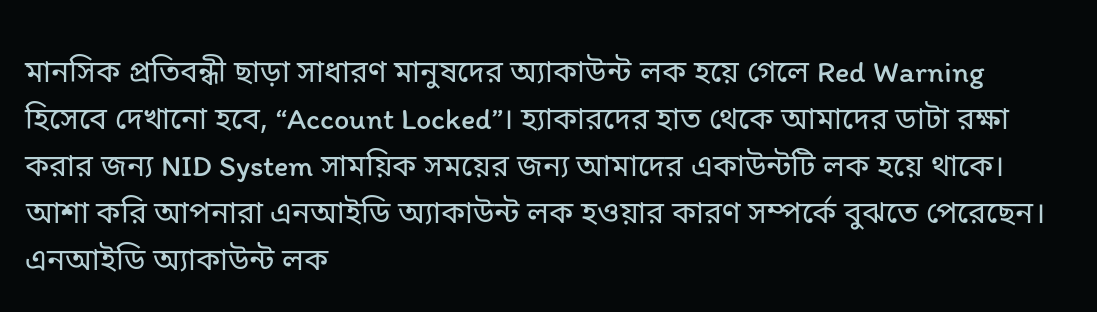মানসিক প্রতিবন্ধী ছাড়া সাধারণ মানুষদের অ্যাকাউন্ট লক হয়ে গেলে Red Warning হিসেবে দেখানো হবে, “Account Locked”। হ্যাকারদের হাত থেকে আমাদের ডাটা রক্ষা করার জন্য NID System সাময়িক সময়ের জন্য আমাদের একাউন্টটি লক হয়ে থাকে। আশা করি আপনারা এনআইডি অ্যাকাউন্ট লক হওয়ার কারণ সম্পর্কে বুঝতে পেরেছেন। এনআইডি অ্যাকাউন্ট লক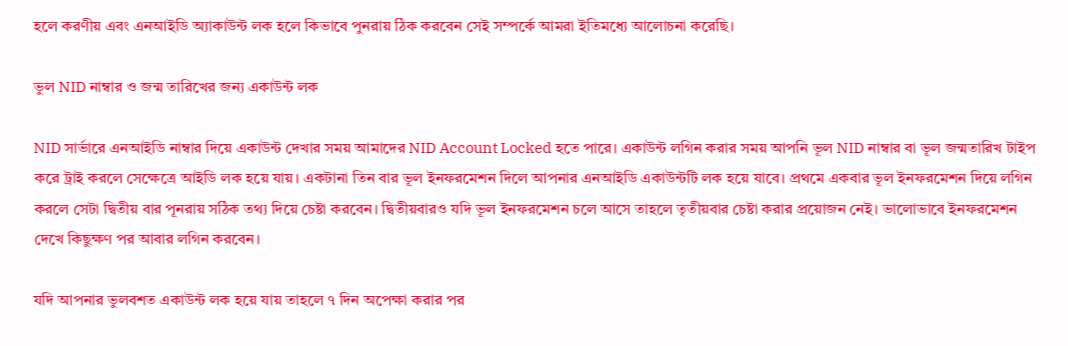হলে করণীয় এবং এনআইডি অ্যাকাউন্ট লক হলে কিভাবে পুনরায় ঠিক করবেন সেই সম্পর্কে আমরা ইতিমধ্যে আলোচনা করেছি।

ভুল NID নাম্বার ও জন্ম তারিখের জন্য একাউন্ট লক

NID সার্ভারে এনআইডি নাম্বার দিয়ে একাউন্ট দেখার সময় আমাদের NID Account Locked হতে পারে। একাউন্ট লগিন করার সময় আপনি ভূল NID নাম্বার বা ভূল জন্মতারিখ টাইপ করে ট্রাই করলে সেক্ষেত্রে আইডি লক হয়ে যায়। একটানা তিন বার ভূল ইনফরমেশন দিলে আপনার এনআইডি একাউন্টটি লক হয়ে যাবে। প্রথমে একবার ভূল ইনফরমেশন দিয়ে লগিন করলে সেটা দ্বিতীয় বার পূনরায় সঠিক তথ্য দিয়ে চেষ্টা করবেন। দ্বিতীয়বারও যদি ভূল ইনফরমেশন চলে আসে তাহলে তৃতীয়বার চেষ্টা করার প্রয়োজন নেই। ভালোভাবে ইনফরমেশন দেখে কিছুক্ষণ পর আবার লগিন করবেন।

যদি আপনার ভুলবশত একাউন্ট লক হয়ে যায় তাহলে ৭ দিন অপেক্ষা করার পর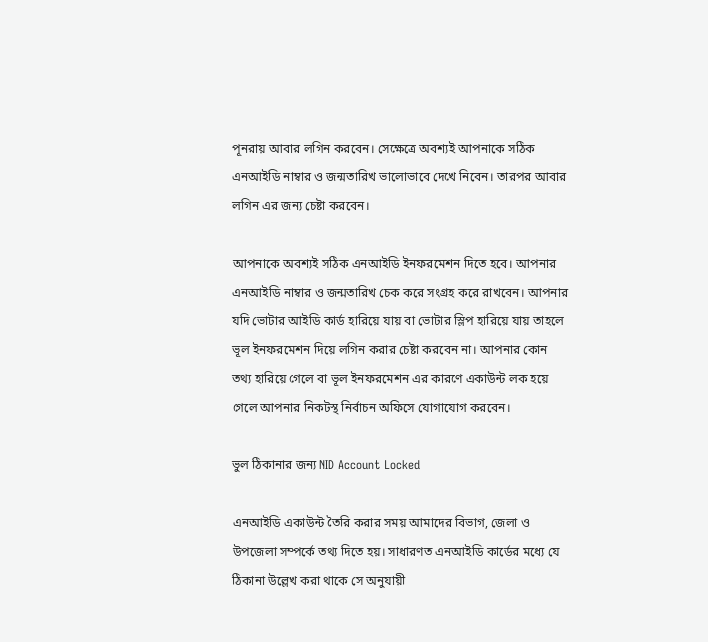পূনরায় আবার লগিন করবেন। সেক্ষেত্রে অবশ্যই আপনাকে সঠিক এনআইডি নাম্বার ও জন্মতারিখ ভালোভাবে দেখে নিবেন। তারপর আবার লগিন এর জন্য চেষ্টা করবেন।

আপনাকে অবশ্যই সঠিক এনআইডি ইনফরমেশন দিতে হবে। আপনার এনআইডি নাম্বার ও জন্মতারিখ চেক করে সংগ্রহ করে রাখবেন। আপনার যদি ভোটার আইডি কার্ড হারিয়ে যায় বা ভোটার স্লিপ হারিয়ে যায় তাহলে ভূল ইনফরমেশন দিয়ে লগিন করার চেষ্টা করবেন না। আপনার কোন তথ্য হারিয়ে গেলে বা ভূল ইনফরমেশন এর কারণে একাউন্ট লক হয়ে গেলে আপনার নিকটস্থ নির্বাচন অফিসে যোগাযোগ করবেন।

ভুল ঠিকানার জন্য NID Account Locked

এনআইডি একাউন্ট তৈরি করার সময় আমাদের বিভাগ, জেলা ও উপজেলা সম্পর্কে তথ্য দিতে হয়। সাধারণত এনআইডি কার্ডের মধ্যে যে ঠিকানা উল্লেখ করা থাকে সে অনুযায়ী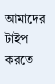আমাদের টাইপ করতে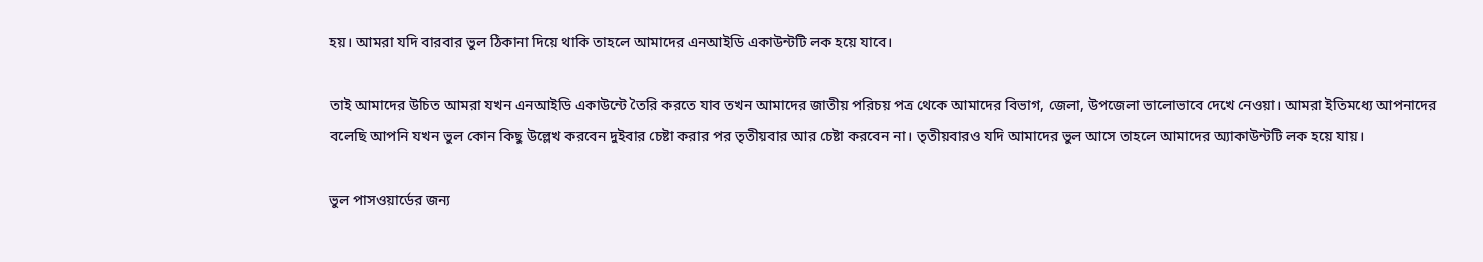হয়। আমরা যদি বারবার ভুল ঠিকানা দিয়ে থাকি তাহলে আমাদের এনআইডি একাউন্টটি লক হয়ে যাবে।

তাই আমাদের উচিত আমরা যখন এনআইডি একাউন্টে তৈরি করতে যাব তখন আমাদের জাতীয় পরিচয় পত্র থেকে আমাদের বিভাগ, জেলা, উপজেলা ভালোভাবে দেখে নেওয়া। আমরা ইতিমধ্যে আপনাদের বলেছি আপনি যখন ভুল কোন কিছু উল্লেখ করবেন দুইবার চেষ্টা করার পর তৃতীয়বার আর চেষ্টা করবেন না। তৃতীয়বারও যদি আমাদের ভুল আসে তাহলে আমাদের অ্যাকাউন্টটি লক হয়ে যায়।

ভুল পাসওয়ার্ডের জন্য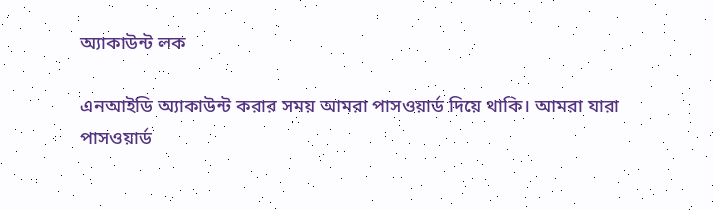অ্যাকাউন্ট লক

এনআইডি অ্যাকাউন্ট করার সময় আমরা পাসওয়ার্ড দিয়ে থাকি। আমরা যারা পাসওয়ার্ড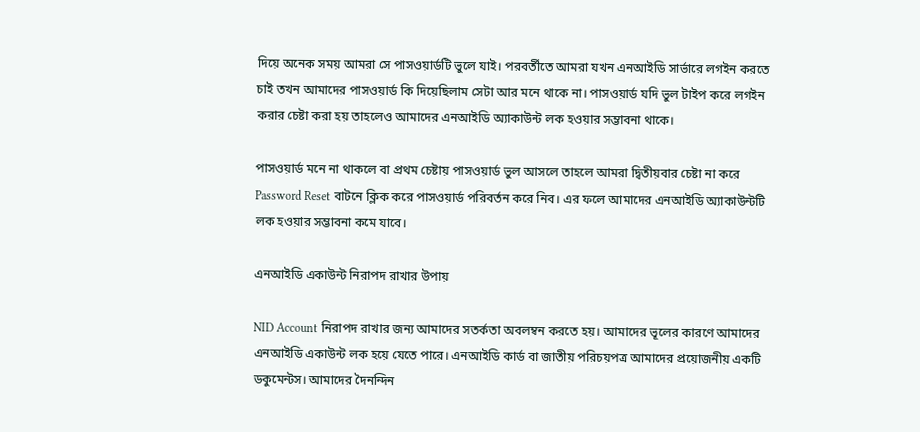দিয়ে অনেক সময় আমরা সে পাসওয়ার্ডটি ভুলে যাই। পরবর্তীতে আমরা যখন এনআইডি সার্ভারে লগইন করতে চাই তখন আমাদের পাসওয়ার্ড কি দিয়েছিলাম সেটা আর মনে থাকে না। পাসওয়ার্ড যদি ভুল টাইপ করে লগইন করার চেষ্টা করা হয় তাহলেও আমাদের এনআইডি অ্যাকাউন্ট লক হওয়ার সম্ভাবনা থাকে।

পাসওয়ার্ড মনে না থাকলে বা প্রথম চেষ্টায় পাসওয়ার্ড ভুল আসলে তাহলে আমরা দ্বিতীয়বার চেষ্টা না করে Password Reset বাটনে ক্লিক করে পাসওয়ার্ড পরিবর্তন করে নিব। এর ফলে আমাদের এনআইডি অ্যাকাউন্টটি লক হওয়ার সম্ভাবনা কমে যাবে।

এনআইডি একাউন্ট নিরাপদ রাখার উপায়

NID Account নিরাপদ রাখার জন্য আমাদের সতর্কতা অবলম্বন করতে হয়। আমাদের ভূলের কারণে আমাদের এনআইডি একাউন্ট লক হয়ে যেতে পারে। এনআইডি কার্ড বা জাতীয় পরিচয়পত্র আমাদের প্রয়োজনীয় একটি ডকুমেন্টস। আমাদের দৈনন্দিন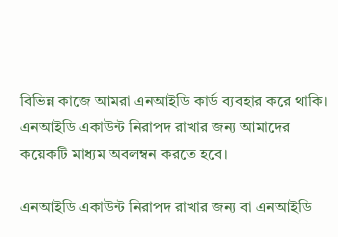বিভিন্ন কাজে আমরা এনআইডি কার্ড ব্যবহার করে থাকি। এনআইডি একাউন্ট নিরাপদ রাখার জন্য আমাদের কয়েকটি মাধ্যম অবলম্বন করতে হবে।

এনআইডি একাউন্ট নিরাপদ রাখার জন্য বা এনআইডি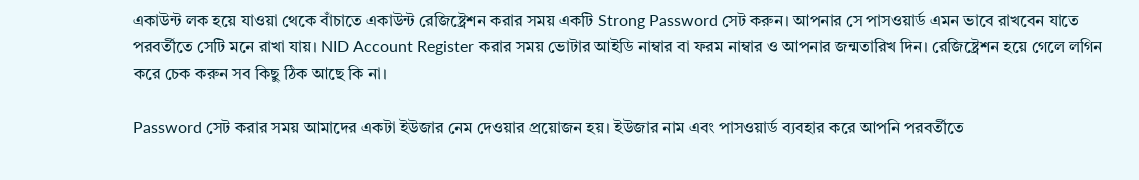একাউন্ট লক হয়ে যাওয়া থেকে বাঁচাতে একাউন্ট রেজিষ্ট্রেশন করার সময় একটি Strong Password সেট করুন। আপনার সে পাসওয়ার্ড এমন ভাবে রাখবেন যাতে পরবর্তীতে সেটি মনে রাখা যায়। NID Account Register করার সময় ভোটার আইডি নাম্বার বা ফরম নাম্বার ও আপনার জন্মতারিখ দিন। রেজিষ্ট্রেশন হয়ে গেলে লগিন করে চেক করুন সব কিছু ঠিক আছে কি না।

Password সেট করার সময় আমাদের একটা ইউজার নেম দেওয়ার প্রয়োজন হয়। ইউজার নাম এবং পাসওয়ার্ড ব্যবহার করে আপনি পরবর্তীতে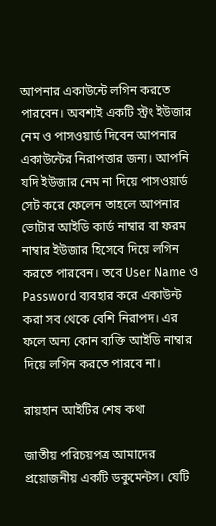আপনার একাউন্টে লগিন করতে পারবেন। অবশ্যই একটি স্ট্রং ইউজার নেম ও পাসওয়ার্ড দিবেন আপনার একাউন্টের নিরাপত্তার জন্য। আপনি যদি ইউজার নেম না দিয়ে পাসওয়ার্ড সেট করে ফেলেন তাহলে আপনার ভোটার আইডি কার্ড নাম্বার বা ফরম নাম্বার ইউজার হিসেবে দিয়ে লগিন করতে পারবেন। তবে User Name ও Password ব্যবহার করে একাউন্ট করা সব থেকে বেশি নিরাপদ। এর ফলে অন্য কোন ব্যক্তি আইডি নাম্বার দিয়ে লগিন করতে পারবে না।

রায়হান আইটির শেষ কথা

জাতীয় পরিচয়পত্র আমাদের প্রয়োজনীয় একটি ডকুমেন্টস। যেটি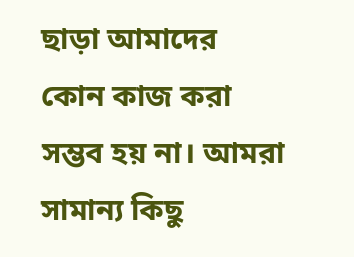ছাড়া আমাদের কোন কাজ করা সম্ভব হয় না। আমরা সামান্য কিছু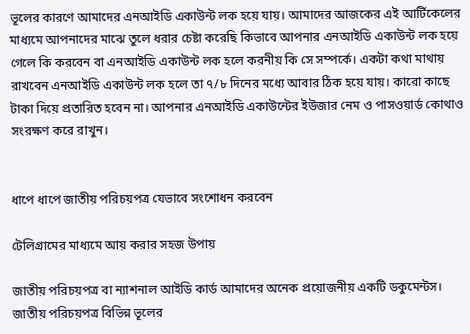ভূলের কারণে আমাদের এনআইডি একাউন্ট লক হয়ে যায়। আমাদের আজকের এই আর্টিকেলের মাধ্যমে আপনাদের মাঝে তুলে ধরার চেষ্টা করেছি কিভাবে আপনার এনআইডি একাউন্ট লক হয়ে গেলে কি করবেন বা এনআইডি একাউন্ট লক হলে করনীয় কি সে সম্পর্কে। একটা কথা মাথায় রাখবেন এনআইডি একাউন্ট লক হলে তা ৭/৮ দিনের মধ্যে আবার ঠিক হয়ে যায়। কারো কাছে টাকা দিয়ে প্রতারিত হবেন না। আপনার এনআইডি একাউন্টের ইউজার নেম ও পাসওয়ার্ড কোথাও সংরক্ষণ করে রাখুন।


ধাপে ধাপে জাতীয় পরিচয়পত্র যেভাবে সংশোধন করবেন

টেলিগ্রামের মাধ্যমে আয় করার সহজ উপায়

জাতীয় পরিচয়পত্র বা ন্যাশনাল আইডি কার্ড আমাদের অনেক প্রয়োজনীয় একটি ডকুমেন্টস। জাতীয় পরিচয়পত্র বিভিন্ন ভূলের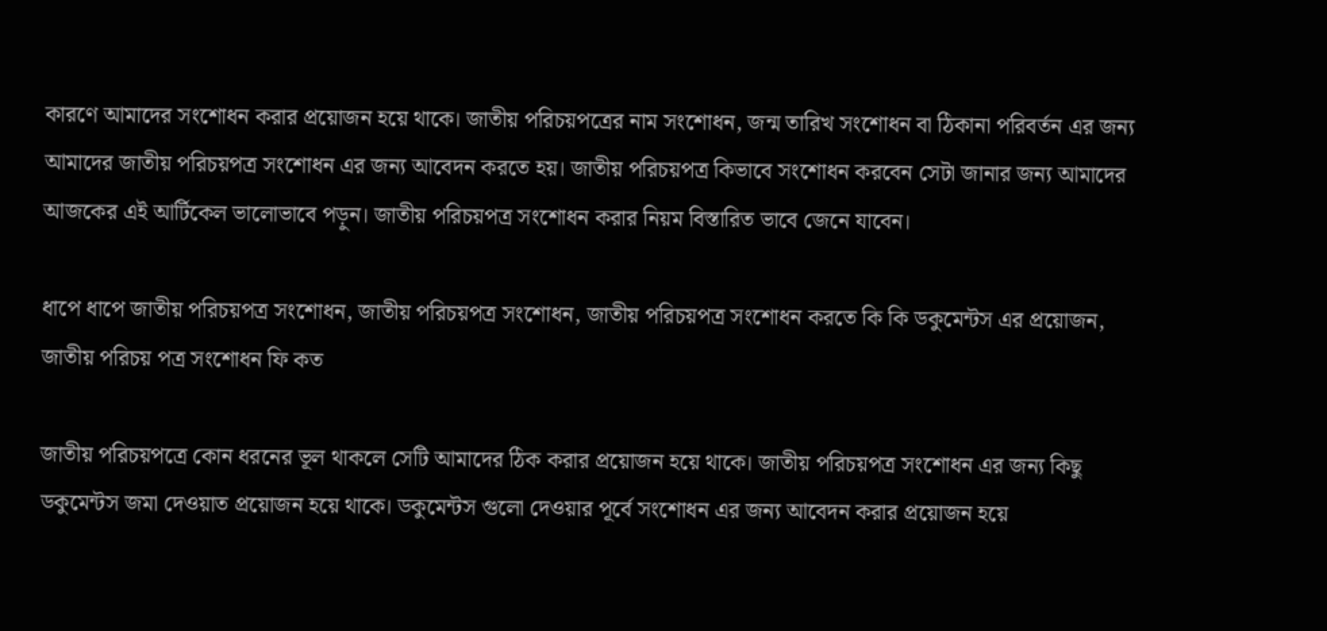কারণে আমাদের সংশোধন করার প্রয়োজন হয়ে থাকে। জাতীয় পরিচয়পত্রের নাম সংশোধন, জন্ম তারিখ সংশোধন বা ঠিকানা পরিবর্তন এর জন্য আমাদের জাতীয় পরিচয়পত্র সংশোধন এর জন্য আবেদন কর‍তে হয়। জাতীয় পরিচয়পত্র কিভাবে সংশোধন করবেন সেটা জানার জন্য আমাদের আজকের এই আর্টিকেল ভালোভাবে পড়ুন। জাতীয় পরিচয়পত্র সংশোধন করার নিয়ম বিস্তারিত ভাবে জেনে যাবেন।

ধাপে ধাপে জাতীয় পরিচয়পত্র সংশোধন, জাতীয় পরিচয়পত্র সংশোধন, জাতীয় পরিচয়পত্র সংশোধন করতে কি কি ডকুমেন্টস এর প্রয়োজন, জাতীয় পরিচয় পত্র সংশোধন ফি কত

জাতীয় পরিচয়পত্রে কোন ধরনের ভূল থাকলে সেটি আমাদের ঠিক করার প্রয়োজন হয়ে থাকে। জাতীয় পরিচয়পত্র সংশোধন এর জন্য কিছু ডকুমেন্টস জমা দেওয়াত প্রয়োজন হয়ে থাকে। ডকুমেন্টস গুলো দেওয়ার পূর্বে সংশোধন এর জন্য আবেদন করার প্রয়োজন হয়ে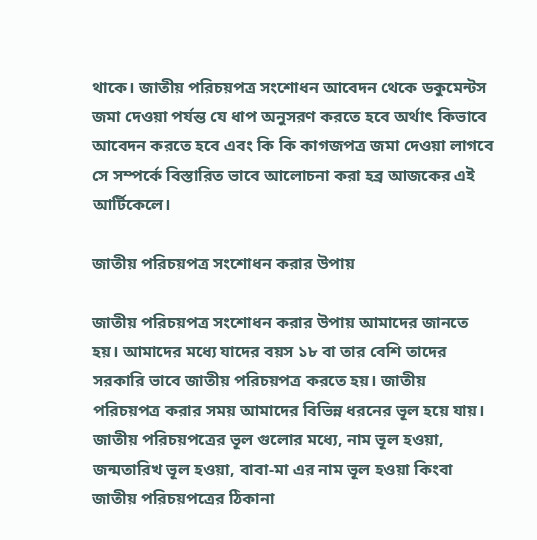থাকে। জাতীয় পরিচয়পত্র সংশোধন আবেদন থেকে ডকুমেন্টস জমা দেওয়া পর্যন্ত যে ধাপ অনুসরণ করতে হবে অর্থাৎ কিভাবে আবেদন করতে হবে এবং কি কি কাগজপত্র জমা দেওয়া লাগবে সে সম্পর্কে বিস্তারিত ভাবে আলোচনা করা হব্র আজকের এই আর্টিকেলে।

জাতীয় পরিচয়পত্র সংশোধন করার উপায়

জাতীয় পরিচয়পত্র সংশোধন করার উপায় আমাদের জানতে হয়। আমাদের মধ্যে যাদের বয়স ১৮ বা তার বেশি তাদের সরকারি ভাবে জাতীয় পরিচয়পত্র করতে হয়। জাতীয় পরিচয়পত্র করার সময় আমাদের বিভিন্ন ধরনের ভূল হয়ে যায়। জাতীয় পরিচয়পত্রের ভূল গুলোর মধ্যে, নাম ভূল হওয়া, জন্মতারিখ ভূল হওয়া, বাবা-মা এর নাম ভূল হওয়া কিংবা জাতীয় পরিচয়পত্রের ঠিকানা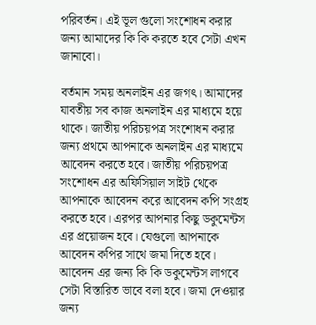পরিবর্তন। এই ভূল গুলো সংশোধন করার জন্য আমাদের কি কি করতে হবে সেটা এখন জানাবো।

বর্তমান সময় অনলাইন এর জগৎ। আমাদের যাবতীয় সব কাজ অনলাইন এর মাধ্যমে হয়ে থাকে। জাতীয় পরিচয়পত্র সংশোধন করার জন্য প্রথমে আপনাকে অনলাইন এর মাধ্যমে আবেদন করতে হবে। জাতীয় পরিচয়পত্র সংশোধন এর অফিসিয়াল সাইট থেকে আপনাকে আবেদন করে আবেদন কপি সংগ্রহ করতে হবে। এরপর আপনার কিছু ডকুমেন্টস এর প্রয়োজন হবে। যেগুলো আপনাকে আবেদন কপির সাথে জমা দিতে হবে। আবেদন এর জন্য কি কি ডকুমেন্টস লাগবে সেটা বিস্তারিত ভাবে বলা হবে। জমা দেওয়ার জন্য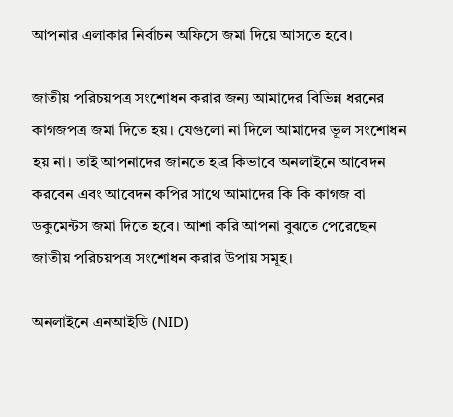আপনার এলাকার নির্বাচন অফিসে জমা দিয়ে আসতে হবে।

জাতীয় পরিচয়পত্র সংশোধন করার জন্য আমাদের বিভিন্ন ধরনের কাগজপত্র জমা দিতে হয়। যেগুলো না দিলে আমাদের ভূল সংশোধন হয় না। তাই আপনাদের জানতে হব্র কিভাবে অনলাইনে আবেদন করবেন এবং আবেদন কপির সাথে আমাদের কি কি কাগজ বা ডকুমেন্টস জমা দিতে হবে। আশা করি আপনা বুঝতে পেরেছেন জাতীয় পরিচয়পত্র সংশোধন করার উপায় সমূহ।

অনলাইনে এনআইডি (NID)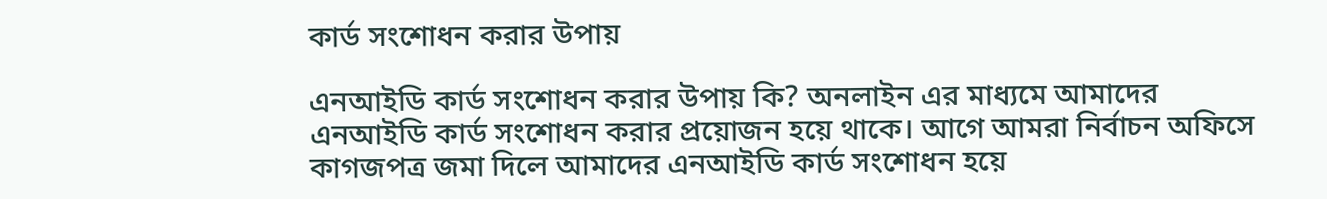কার্ড সংশোধন করার উপায়

এনআইডি কার্ড সংশোধন করার উপায় কি? অনলাইন এর মাধ্যমে আমাদের এনআইডি কার্ড সংশোধন করার প্রয়োজন হয়ে থাকে। আগে আমরা নির্বাচন অফিসে কাগজপত্র জমা দিলে আমাদের এনআইডি কার্ড সংশোধন হয়ে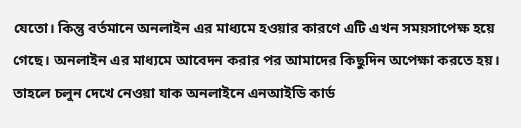যেতো। কিন্তু বর্তমানে অনলাইন এর মাধ্যমে হওয়ার কারণে এটি এখন সময়সাপেক্ষ হয়ে গেছে। অনলাইন এর মাধ্যমে আবেদন করার পর আমাদের কিছুদিন অপেক্ষা করতে হয়। তাহলে চলুন দেখে নেওয়া যাক অনলাইনে এনআইডি কার্ড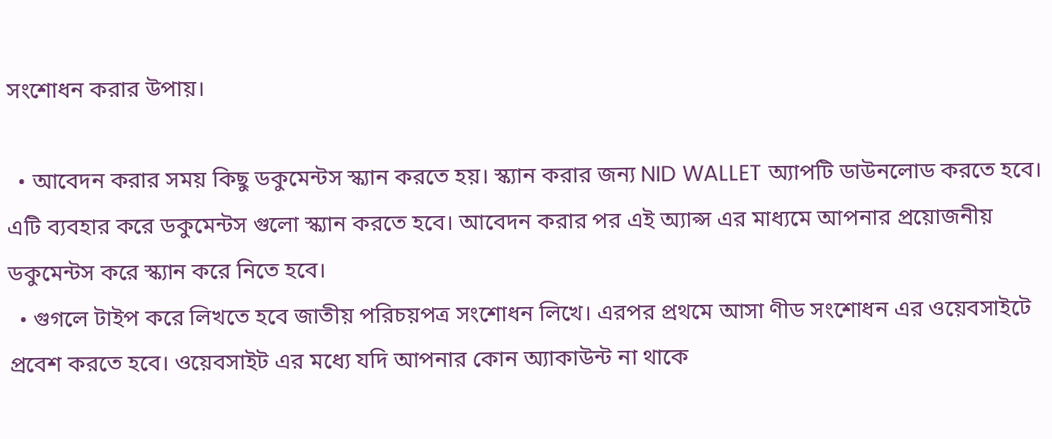সংশোধন করার উপায়।

  • আবেদন করার সময় কিছু ডকুমেন্টস স্ক্যান করতে হয়। স্ক্যান করার জন্য NID WALLET অ্যাপটি ডাউনলোড করতে হবে। এটি ব্যবহার করে ডকুমেন্টস গুলো স্ক্যান করতে হবে। আবেদন করার পর এই অ্যাপ্স এর মাধ্যমে আপনার প্রয়োজনীয় ডকুমেন্টস করে স্ক্যান করে নিতে হবে।
  • গুগলে টাইপ করে লিখতে হবে জাতীয় পরিচয়পত্র সংশোধন লিখে। এরপর প্রথমে আসা ণীড সংশোধন এর ওয়েবসাইটে প্রবেশ করতে হবে। ওয়েবসাইট এর মধ্যে যদি আপনার কোন অ্যাকাউন্ট না থাকে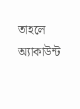তাহলে অ্যাকাউন্ট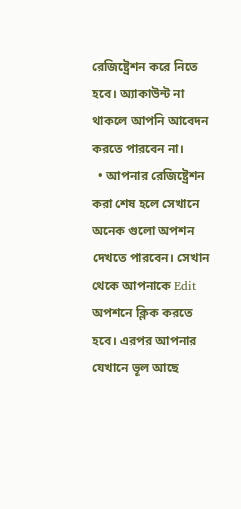রেজিষ্ট্রেশন করে নিতে হবে। অ্যাকাউন্ট না থাকলে আপনি আবেদন করতে পারবেন না।
  • আপনার রেজিষ্ট্রেশন করা শেষ হলে সেখানে অনেক গুলো অপশন দেখতে পারবেন। সেখান থেকে আপনাকে Edit অপশনে ক্লিক করতে হবে। এরপর আপনার যেখানে ভূল আছে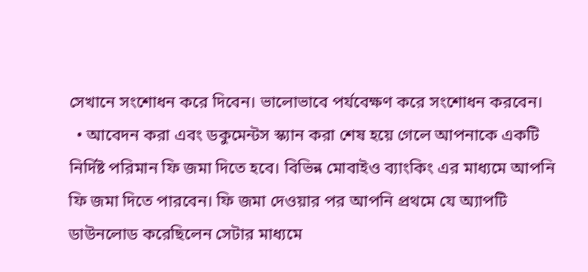সেখানে সংশোধন করে দিবেন। ভালোভাবে পর্যবেক্ষণ করে সংশোধন করবেন।
  • আবেদন করা এবং ডকুমেন্টস স্ক্যান করা শেষ হয়ে গেলে আপনাকে একটি নির্দিষ্ট পরিমান ফি জমা দিতে হবে। বিভিন্ন মোবাইও ব্যাংকিং এর মাধ্যমে আপনি ফি জমা দিতে পারবেন। ফি জমা দেওয়ার পর আপনি প্রথমে যে অ্যাপটি ডাউনলোড করেছিলেন সেটার মাধ্যমে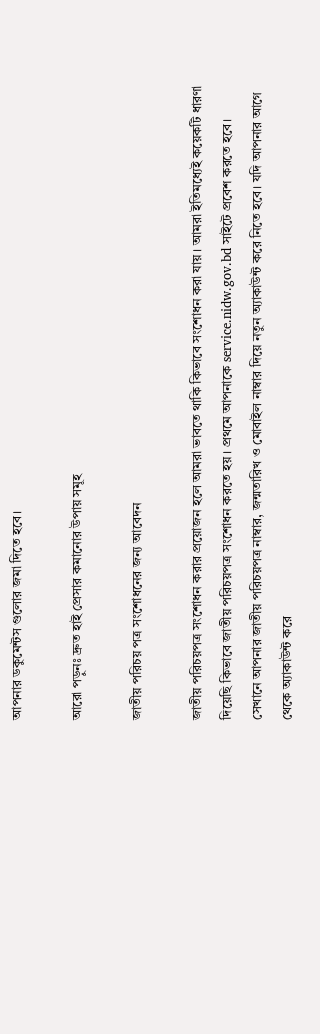আপনার ডকুমেন্টস গুলোর জমা দিতে হবে।

আরো পড়ুনঃ দ্রুত হাই প্রেসার কমানোর উপায় সমূহ

জাতীয় পরিচয় পত্র সংশোধনের জন্য আবেদন

জাতীয় পরিচয়পত্র সংশোধন করার প্রয়োজন হলে আমরা ভাবতে থাকি কিভাবে সংশোধন করা যায়। আমরা ইতিমধ্যেই কয়েকটি ধারণা দিয়েছি কিভাবে জাতীয় পরিচয়পত্র সংশোধন করতে হয়। প্রথমে আপনাকে service.nidw.gov.bd সাইটে প্রবেশ করতে হবে। সেখানে আপনার জাতীয় পরিচয়পত্র নাম্বার, জন্মতারিখ ও মোবাইল নাম্বার দিয়ে নতুন অ্যাকাউন্ট করে নিতে হবে। যদি আপনার আগে থেকে অ্যাকাউন্ট করে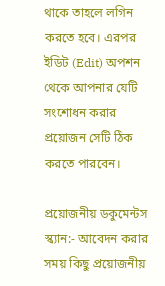থাকে তাহলে লগিন করতে হবে। এরপর ইডিট (Edit) অপশন থেকে আপনার যেটি সংশোধন করার প্রয়োজন সেটি ঠিক করতে পারবেন।

প্রয়োজনীয় ডকুমেন্টস স্ক্যান:- আবেদন করার সময় কিছু প্রয়োজনীয়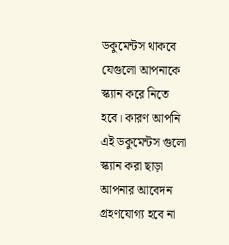ডকুমেন্টস থাকবে যেগুলো আপনাকে স্ক্যান করে নিতে হবে। কারণ আপনি এই ডকুমেন্টস গুলো স্ক্যান করা ছাড়া আপনার আবেদন গ্রহণযোগ্য হবে না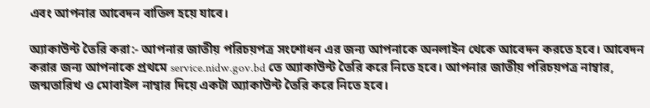এবং আপনার আবেদন বাতিল হয়ে যাবে।

অ্যাকাউন্ট তৈরি করা:- আপনার জাতীয় পরিচয়পত্র সংশোধন এর জন্য আপনাকে অনলাইন থেকে আবেদন করতে হবে। আবেদন করার জন্য আপনাকে প্রথমে service.nidw.gov.bd তে অ্যাকাউন্ট তৈরি করে নিতে হবে। আপনার জাতীয় পরিচয়পত্র নাম্বার, জন্মতারিখ ও মোবাইল নাম্বার দিয়ে একটা অ্যাকাউন্ট তৈরি করে নিতে হবে।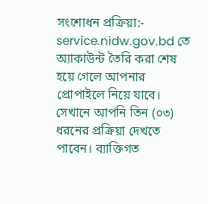সংশোধন প্রক্রিয়া:- service.nidw.gov.bd তে অ্যাকাউন্ট তৈরি করা শেষ হয়ে গেলে আপনার প্রোপাইলে নিয়ে যাবে। সেখানে আপনি তিন (০৩) ধরনের প্রক্রিয়া দেখতে পাবেন। ব্যাক্তিগত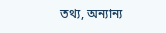তথ্য, অন্যান্য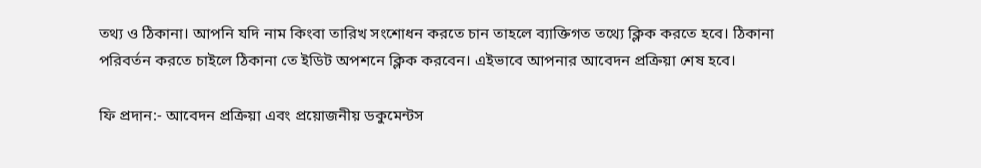তথ্য ও ঠিকানা। আপনি যদি নাম কিংবা তারিখ সংশোধন করতে চান তাহলে ব্যাক্তিগত তথ্যে ক্লিক করতে হবে। ঠিকানা পরিবর্তন করতে চাইলে ঠিকানা তে ইডিট অপশনে ক্লিক করবেন। এইভাবে আপনার আবেদন প্রক্রিয়া শেষ হবে।

ফি প্রদান:- আবেদন প্রক্রিয়া এবং প্রয়োজনীয় ডকুমেন্টস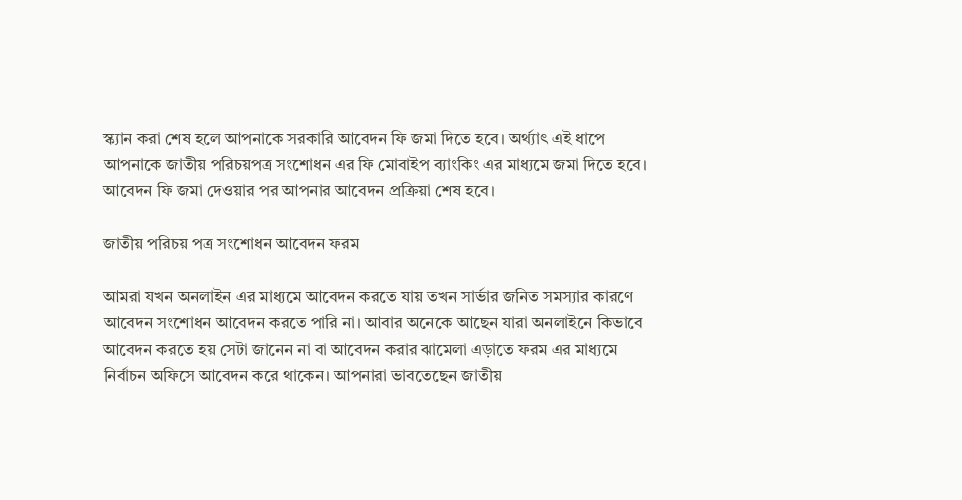স্ক্যান করা শেষ হলে আপনাকে সরকারি আবেদন ফি জমা দিতে হবে। অর্থ্যাৎ এই ধাপে আপনাকে জাতীয় পরিচয়পত্র সংশোধন এর ফি মোবাইপ ব্যাংকিং এর মাধ্যমে জমা দিতে হবে। আবেদন ফি জমা দেওয়ার পর আপনার আবেদন প্রক্রিয়া শেষ হবে।

জাতীয় পরিচয় পত্র সংশোধন আবেদন ফরম

আমরা যখন অনলাইন এর মাধ্যমে আবেদন করতে যায় তখন সার্ভার জনিত সমস্যার কারণে আবেদন সংশোধন আবেদন করতে পারি না। আবার অনেকে আছেন যারা অনলাইনে কিভাবে আবেদন করতে হয় সেটা জানেন না বা আবেদন করার ঝামেলা এড়াতে ফরম এর মাধ্যমে নির্বাচন অফিসে আবেদন করে থাকেন। আপনারা ভাবতেছেন জাতীয়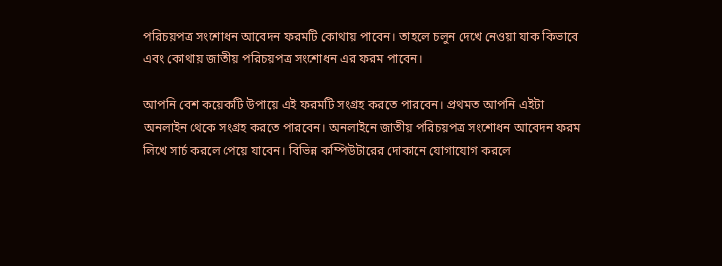পরিচয়পত্র সংশোধন আবেদন ফরমটি কোথায় পাবেন। তাহলে চলুন দেখে নেওয়া যাক কিভাবে এবং কোথায় জাতীয় পরিচয়পত্র সংশোধন এর ফরম পাবেন।

আপনি বেশ কয়েকটি উপায়ে এই ফরমটি সংগ্রহ করতে পারবেন। প্রথমত আপনি এইটা অনলাইন থেকে সংগ্রহ করতে পারবেন। অনলাইনে জাতীয় পরিচয়পত্র সংশোধন আবেদন ফরম লিখে সার্চ করলে পেয়ে যাবেন। বিভিন্ন কম্পিউটারের দোকানে যোগাযোগ করলে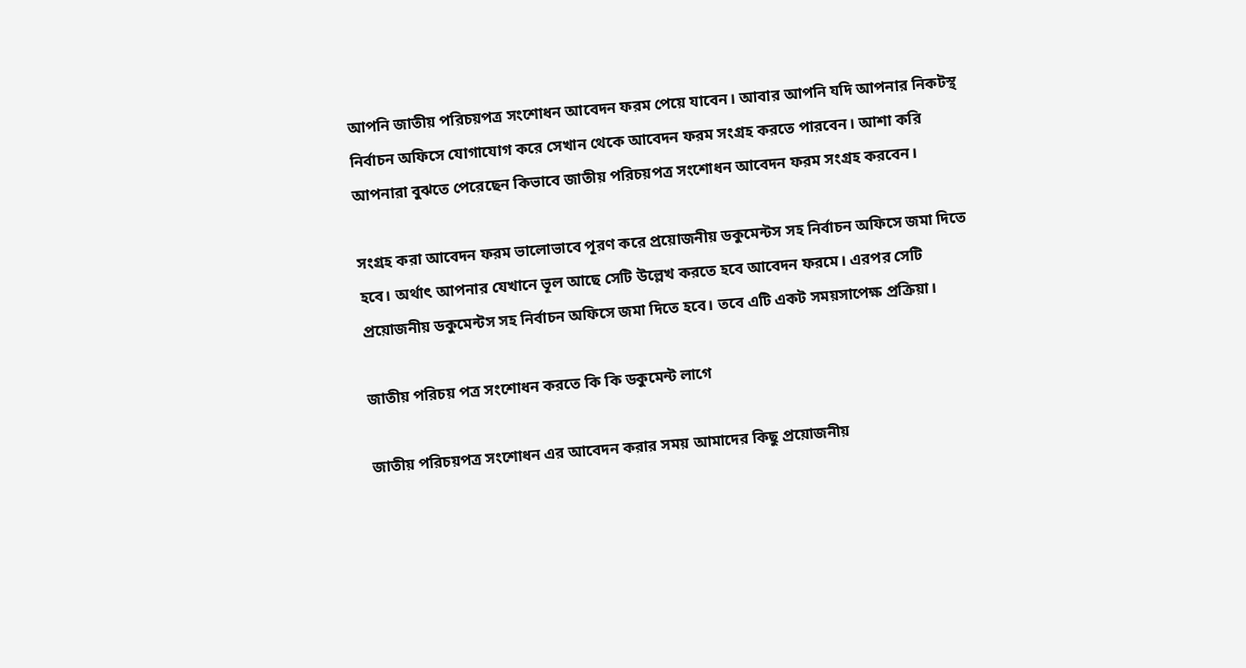আপনি জাতীয় পরিচয়পত্র সংশোধন আবেদন ফরম পেয়ে যাবেন। আবার আপনি যদি আপনার নিকটস্থ নির্বাচন অফিসে যোগাযোগ করে সেখান থেকে আবেদন ফরম সংগ্রহ করতে পারবেন। আশা করি আপনারা বুঝতে পেরেছেন কিভাবে জাতীয় পরিচয়পত্র সংশোধন আবেদন ফরম সংগ্রহ করবেন।

সংগ্রহ করা আবেদন ফরম ভালোভাবে পূরণ করে প্রয়োজনীয় ডকুমেন্টস সহ নির্বাচন অফিসে জমা দিতে হবে। অর্থাৎ আপনার যেখানে ভূল আছে সেটি উল্লেখ করতে হবে আবেদন ফরমে। এরপর সেটি প্রয়োজনীয় ডকুমেন্টস সহ নির্বাচন অফিসে জমা দিতে হবে। তবে এটি একট সময়সাপেক্ষ প্রক্রিয়া।

জাতীয় পরিচয় পত্র সংশোধন করতে কি কি ডকুমেন্ট লাগে

জাতীয় পরিচয়পত্র সংশোধন এর আবেদন করার সময় আমাদের কিছু প্রয়োজনীয়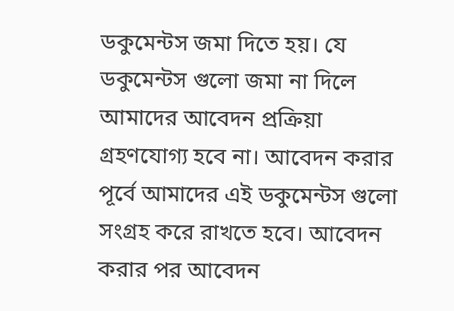ডকুমেন্টস জমা দিতে হয়। যে ডকুমেন্টস গুলো জমা না দিলে আমাদের আবেদন প্রক্রিয়া গ্রহণযোগ্য হবে না। আবেদন করার পূর্বে আমাদের এই ডকুমেন্টস গুলো সংগ্রহ করে রাখতে হবে। আবেদন করার পর আবেদন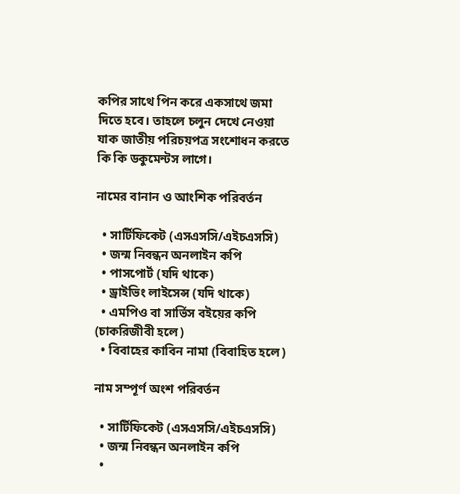কপির সাথে পিন করে একসাথে জমা দিতে হবে। তাহলে চলুন দেখে নেওয়া যাক জাতীয় পরিচয়পত্র সংশোধন করতে কি কি ডকুমেন্টস লাগে।

নামের বানান ও আংশিক পরিবর্তন

  • সার্টিফিকেট (এসএসসি/এইচএসসি)
  • জন্ম নিবন্ধন অনলাইন কপি
  • পাসপোর্ট (যদি থাকে)
  • ড্রাইভিং লাইসেন্স (যদি থাকে)
  • এমপিও বা সার্ভিস বইয়ের কপি (চাকরিজীবী হলে)
  • বিবাহের কাবিন নামা (বিবাহিত হলে)

নাম সম্পূর্ণ অংশ পরিবর্তন

  • সার্টিফিকেট (এসএসসি/এইচএসসি)
  • জন্ম নিবন্ধন অনলাইন কপি
  •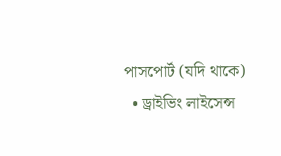পাসপোর্ট (যদি থাকে)
  • ড্রাইভিং লাইসেন্স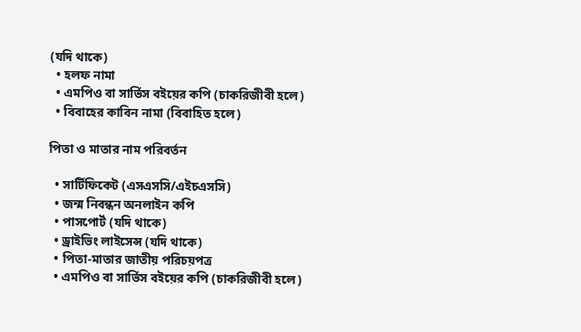(যদি থাকে)
  • হলফ নামা
  • এমপিও বা সার্ভিস বইয়ের কপি (চাকরিজীবী হলে)
  • বিবাহের কাবিন নামা (বিবাহিত হলে)

পিতা ও মাতার নাম পরিবর্তন

  • সার্টিফিকেট (এসএসসি/এইচএসসি)
  • জন্ম নিবন্ধন অনলাইন কপি
  • পাসপোর্ট (যদি থাকে)
  • ড্রাইভিং লাইসেন্স (যদি থাকে)
  • পিতা-মাতার জাতীয় পরিচয়পত্র
  • এমপিও বা সার্ভিস বইয়ের কপি (চাকরিজীবী হলে)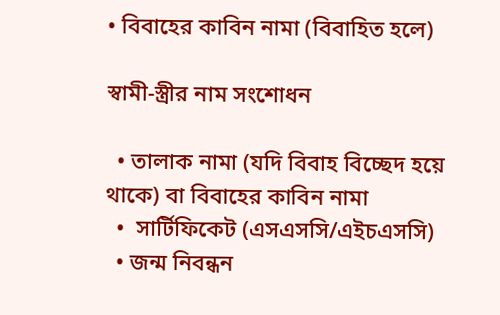• বিবাহের কাবিন নামা (বিবাহিত হলে)

স্বামী-স্ত্রীর নাম সংশোধন

  • তালাক নামা (যদি বিবাহ বিচ্ছেদ হয়ে থাকে) বা বিবাহের কাবিন নামা
  •  সার্টিফিকেট (এসএসসি/এইচএসসি)
  • জন্ম নিবন্ধন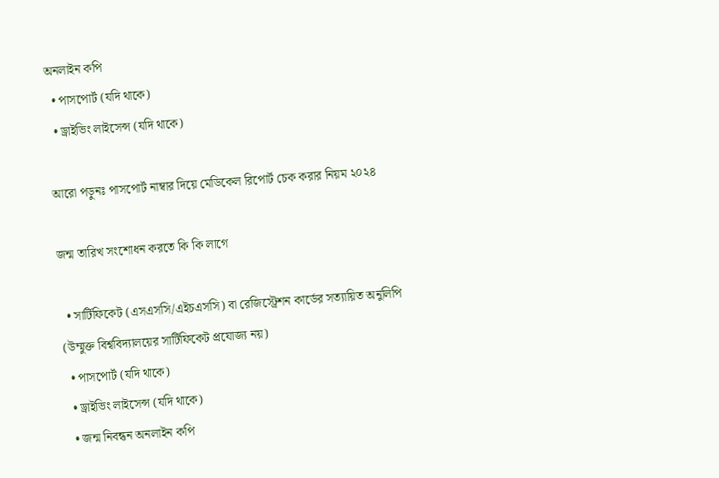অনলাইন কপি
  • পাসপোর্ট (যদি থাকে)
  • ড্রাইভিং লাইসেন্স (যদি থাকে)

আরো পড়ুনঃ পাসপোর্ট নাম্বার দিয়ে মেডিকেল রিপোর্ট চেক করার নিয়ম ২০২৪

জন্ম তারিখ সংশোধন করতে কি কি লাগে

  • সার্টিফিকেট (এসএসসি/এইচএসসি) বা রেজিস্ট্রেশন কার্ডের সত্যায়িত অনুলিপি (উম্মুক্ত বিশ্ববিদ্যালয়ের সার্টিফিকেট প্রযোজ্য নয়)
  • পাসপোর্ট (যদি থাকে)
  • ড্রাইভিং লাইসেন্স (যদি থাকে)
  • জন্ম নিবন্ধন অনলাইন কপি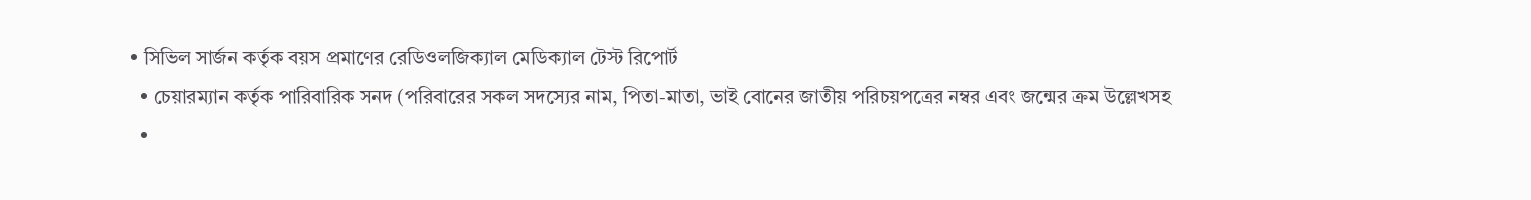• সিভিল সার্জন কর্তৃক বয়স প্রমাণের রেডিওলজিক্যাল মেডিক্যাল টেস্ট রিপোর্ট
  • চেয়ারম্যান কর্তৃক পারিবারিক সনদ (পরিবারের সকল সদস্যের নাম, পিতা-মাতা, ভাই বোনের জাতীয় পরিচয়পত্রের নম্বর এবং জন্মের ক্রম উল্লেখসহ
  •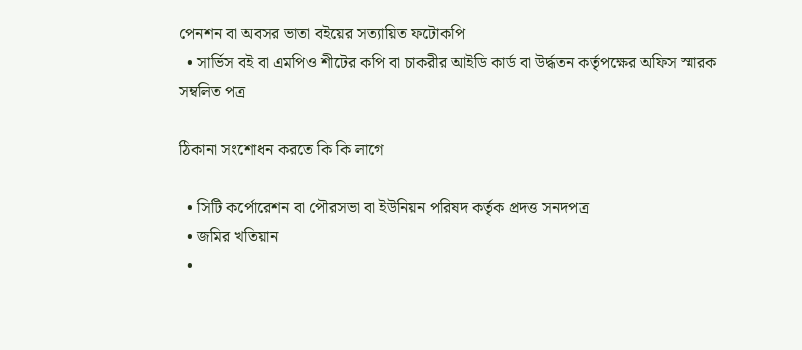পেনশন বা অবসর ভাতা বইয়ের সত্যায়িত ফটোকপি
  • সার্ভিস বই বা এমপিও শীটের কপি বা চাকরীর আইডি কার্ড বা উর্দ্ধতন কর্তৃপক্ষের অফিস স্মারক সম্বলিত পত্র

ঠিকানা সংশোধন করতে কি কি লাগে

  • সিটি কর্পোরেশন বা পৌরসভা বা ইউনিয়ন পরিষদ কর্তৃক প্রদত্ত সনদপত্র
  • জমির খতিয়ান
  •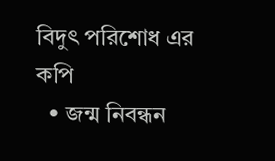বিদুৎ পরিশোধ এর কপি
  • জন্ম নিবন্ধন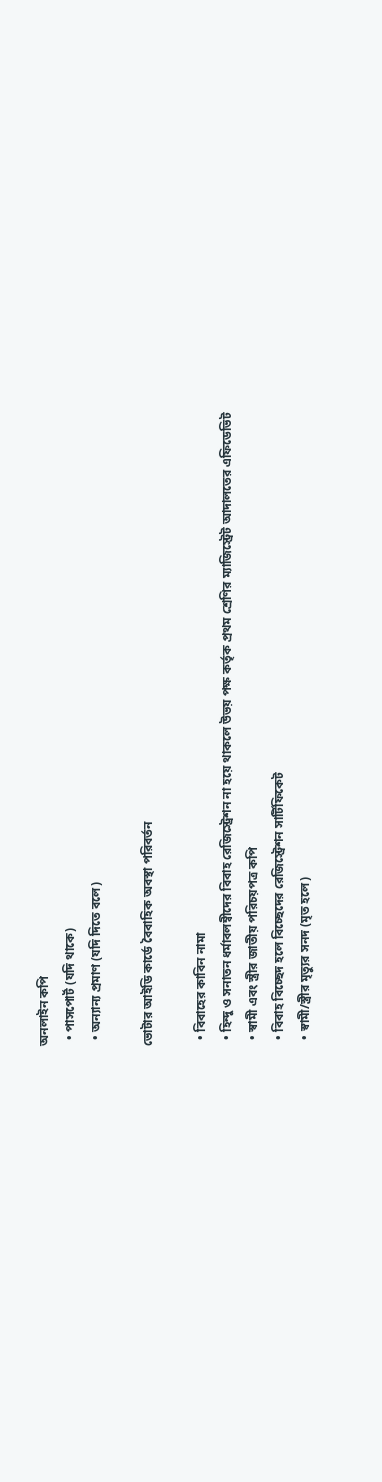অনলাইন কপি
  • পাসপোর্ট (যদি থাকে)
  • অন্যান্য প্রমাণ (যদি দিতে বলে)

ভোটার আইডি কার্ডে বৈবাহিক অবস্থা পরিবর্তন

  • বিবাহের কাবিন নামা
  • হিন্দু ও সনাতন ধর্মাবলম্বীদের বিবাহ রেজিস্ট্রেশন না হয়ে থাকলে উভয় পক্ষ কর্তৃক প্রথম শ্রেণির ম্যাজিস্ট্রেট আদালতের এফিডেভিট
  • স্বামী এবং স্ত্রীর জাতীয় পরিচয়পত্র কপি
  • বিবাহ বিচ্ছেদ হলে বিচ্ছেদের রেজিস্ট্রেশন সার্টিফিকেট
  • স্বামী/স্ত্রীর মৃত্যুর সনদ (মৃত হলে)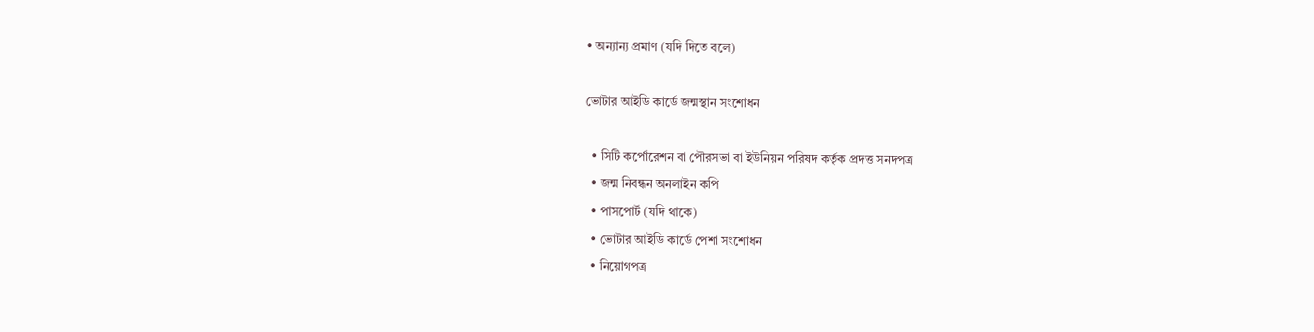• অন্যান্য প্রমাণ (যদি দিতে বলে)

ভোটার আইডি কার্ডে জন্মস্থান সংশোধন

  • সিটি কর্পোরেশন বা পৌরসভা বা ইউনিয়ন পরিষদ কর্তৃক প্রদত্ত সনদপত্র
  • জন্ম নিবন্ধন অনলাইন কপি
  • পাসপোর্ট (যদি থাকে)
  • ভোটার আইডি কার্ডে পেশা সংশোধন
  • নিয়োগপত্র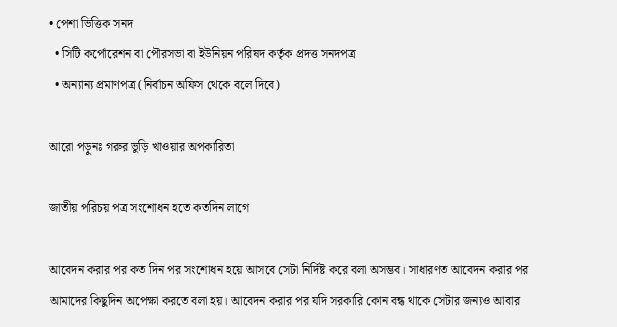• পেশা ভিত্তিক সনদ
  • সিটি কর্পোরেশন বা পৌরসভা বা ইউনিয়ন পরিষদ কর্তৃক প্রদত্ত সনদপত্র
  • অন্যান্য প্রমাণপত্র (নির্বাচন অফিস থেকে বলে দিবে)

আরো পড়ুনঃ গরুর ভুড়ি খাওয়ার অপকারিতা

জাতীয় পরিচয় পত্র সংশোধন হতে কতদিন লাগে

আবেদন করার পর কত দিন পর সংশোধন হয়ে আসবে সেটা নির্দিষ্ট করে বলা অসম্ভব। সাধারণত আবেদন করার পর আমাদের কিছুদিন অপেক্ষা করতে বলা হয়। আবেদন করার পর যদি সরকারি কোন বন্ধ থাকে সেটার জন্যও আবার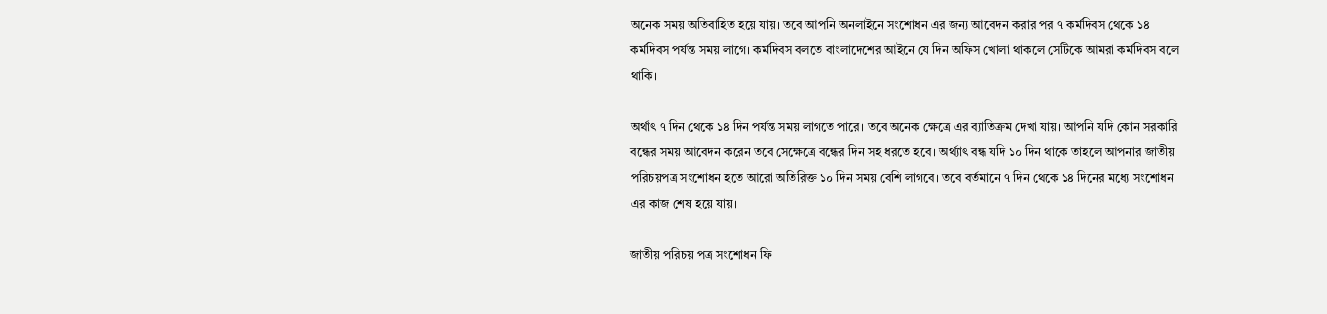অনেক সময় অতিবাহিত হয়ে যায়। তবে আপনি অনলাইনে সংশোধন এর জন্য আবেদন করার পর ৭ কর্মদিবস থেকে ১৪ কর্মদিবস পর্যন্ত সময় লাগে। কর্মদিবস বলতে বাংলাদেশের আইনে যে দিন অফিস খোলা থাকলে সেটিকে আমরা কর্মদিবস বলে থাকি।

অর্থাৎ ৭ দিন থেকে ১৪ দিন পর্যন্ত সময় লাগতে পারে। তবে অনেক ক্ষেত্রে এর ব্যাতিক্রম দেখা যায়। আপনি যদি কোন সরকারি বন্ধের সময় আবেদন করেন তবে সেক্ষেত্রে বন্ধের দিন সহ ধরতে হবে। অর্থ্যাৎ বন্ধ যদি ১০ দিন থাকে তাহলে আপনার জাতীয় পরিচয়পত্র সংশোধন হতে আরো অতিরিক্ত ১০ দিন সময় বেশি লাগবে। তবে বর্তমানে ৭ দিন থেকে ১৪ দিনের মধ্যে সংশোধন এর কাজ শেষ হয়ে যায়।

জাতীয় পরিচয় পত্র সংশোধন ফি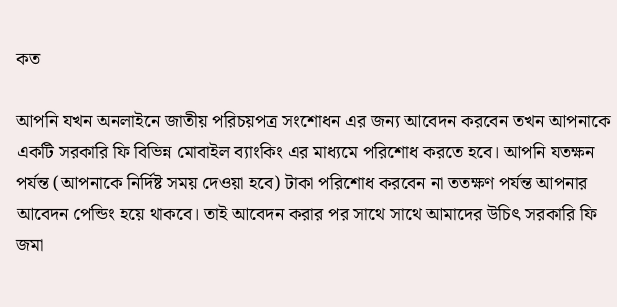কত

আপনি যখন অনলাইনে জাতীয় পরিচয়পত্র সংশোধন এর জন্য আবেদন করবেন তখন আপনাকে একটি সরকারি ফি বিভিন্ন মোবাইল ব্যাংকিং এর মাধ্যমে পরিশোধ করতে হবে। আপনি যতক্ষন পর্যন্ত (আপনাকে নির্দিষ্ট সময় দেওয়া হবে) টাকা পরিশোধ করবেন না ততক্ষণ পর্যন্ত আপনার আবেদন পেন্ডিং হয়ে থাকবে। তাই আবেদন করার পর সাথে সাথে আমাদের উচিৎ সরকারি ফি জমা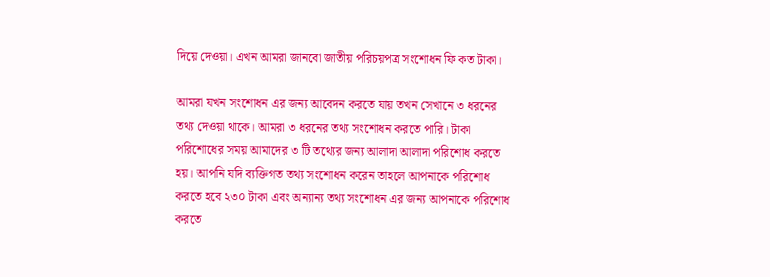দিয়ে দেওয়া। এখন আমরা জানবো জাতীয় পরিচয়পত্র সংশোধন ফি কত টাকা।

আমরা যখন সংশোধন এর জন্য আবেদন করতে যায় তখন সেখানে ৩ ধরনের তথ্য দেওয়া থাকে। আমরা ৩ ধরনের তথ্য সংশোধন করতে পারি। টাকা পরিশোধের সময় আমাদের ৩ টি তথ্যের জন্য আলাদা আলাদা পরিশোধ করতে হয়। আপনি যদি ব্যক্তিগত তথ্য সংশোধন করেন তাহলে আপনাকে পরিশোধ করতে হবে ২৩০ টাকা এবং অন্যান্য তথ্য সংশোধন এর জন্য আপনাকে পরিশোধ করতে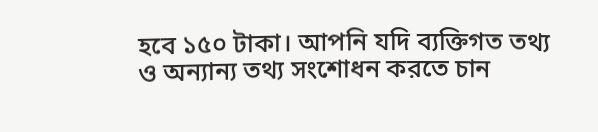হবে ১৫০ টাকা। আপনি যদি ব্যক্তিগত তথ্য ও অন্যান্য তথ্য সংশোধন করতে চান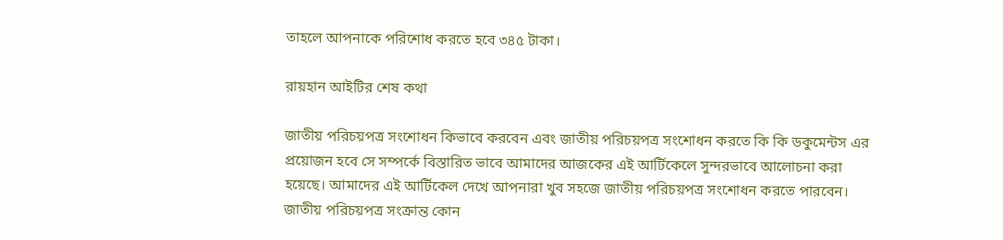তাহলে আপনাকে পরিশোধ করতে হবে ৩৪৫ টাকা।

রায়হান আইটির শেষ কথা

জাতীয় পরিচয়পত্র সংশোধন কিভাবে করবেন এবং জাতীয় পরিচয়পত্র সংশোধন করতে কি কি ডকুমেন্টস এর প্রয়োজন হবে সে সম্পর্কে বিস্তারিত ভাবে আমাদের আজকের এই আর্টিকেলে সুন্দরভাবে আলোচনা করা হয়েছে। আমাদের এই আর্টিকেল দেখে আপনারা খুব সহজে জাতীয় পরিচয়পত্র সংশোধন করতে পারবেন। জাতীয় পরিচয়পত্র সংক্রান্ত কোন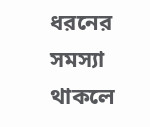ধরনের সমস্যা থাকলে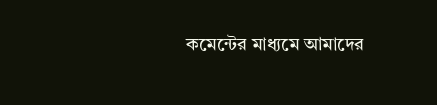কমেন্টের মাধ্যমে আমাদের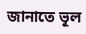জানাতে ভূল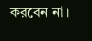করবেন না।